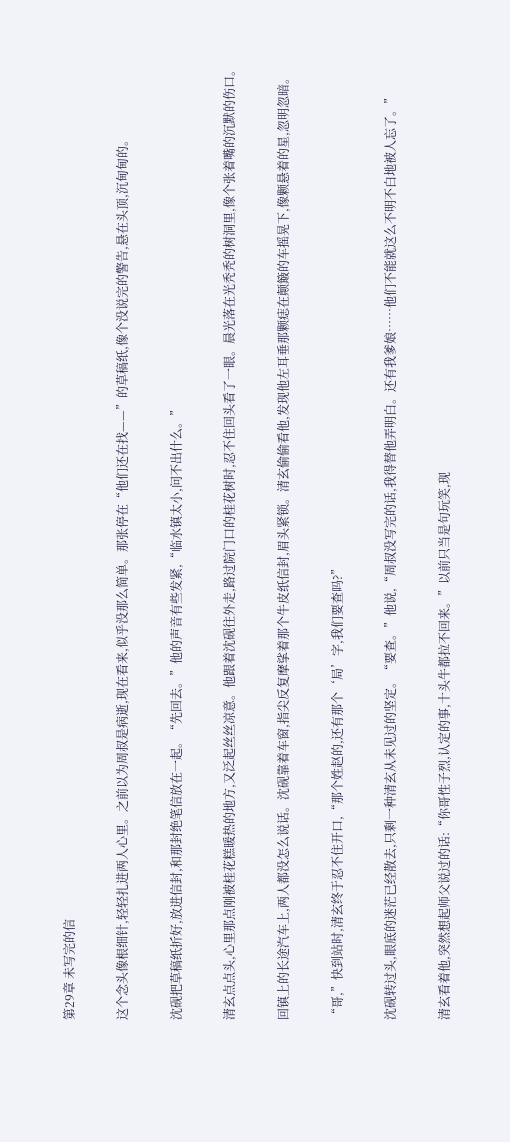第29章 未写完的信

这个念头像根细针,轻轻扎进两人心里。之前以为周叔是病逝,现在看来,似乎没那么简单。那张停在“他们还在找——”的草稿纸,像个没说完的警告,悬在头顶,沉甸甸的。

沈砚把草稿纸折好,放进信封,和那封绝笔信放在一起。“先回去。”他的声音有些发紧,“临水镇太小,问不出什么。”

清玄点点头,心里那点刚被桂花糕暖热的地方,又泛起丝丝凉意。他跟着沈砚往外走,路过院门口的桂花树时,忍不住回头看了一眼。晨光落在光秃秃的树洞里,像个张着嘴的沉默的伤口。

回镇上的长途汽车上,两人都没怎么说话。沈砚靠着车窗,指尖反复摩挲着那个牛皮纸信封,眉头紧锁。清玄偷偷看他,发现他左耳垂那颗痣在颠簸的车摇晃下,像颗悬着的星,忽明忽暗。

“哥,”快到站时,清玄终于忍不住开口,“那个姓赵的,还有那个‘局’字,我们要查吗?”

沈砚转过头,眼底的迷茫已经散去,只剩一种清玄从未见过的坚定。“要查。”他说,“周叔没写完的话,我得替他弄明白。还有我爹娘……他们不能就这么不明不白地被人忘了。”

清玄看着他,突然想起师父说过的话:“你哥性子烈,认定的事,十头牛都拉不回来。”以前只当是句玩笑,现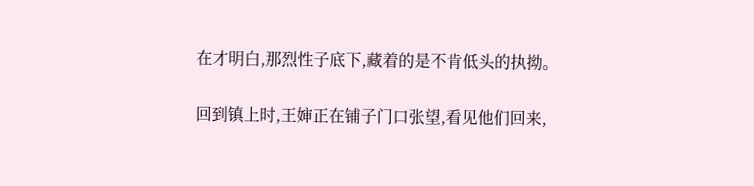在才明白,那烈性子底下,藏着的是不肯低头的执拗。

回到镇上时,王婶正在铺子门口张望,看见他们回来,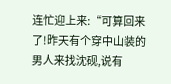连忙迎上来:“可算回来了!昨天有个穿中山装的男人来找沈砚,说有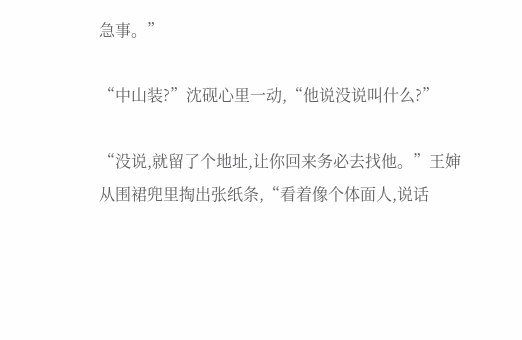急事。”

“中山装?”沈砚心里一动,“他说没说叫什么?”

“没说,就留了个地址,让你回来务必去找他。”王婶从围裙兜里掏出张纸条,“看着像个体面人,说话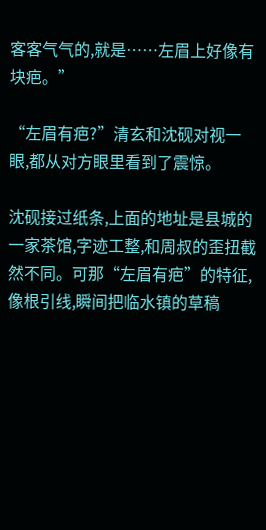客客气气的,就是……左眉上好像有块疤。”

“左眉有疤?”清玄和沈砚对视一眼,都从对方眼里看到了震惊。

沈砚接过纸条,上面的地址是县城的一家茶馆,字迹工整,和周叔的歪扭截然不同。可那“左眉有疤”的特征,像根引线,瞬间把临水镇的草稿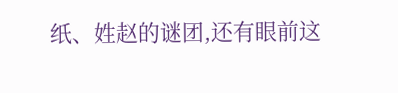纸、姓赵的谜团,还有眼前这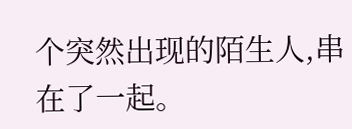个突然出现的陌生人,串在了一起。